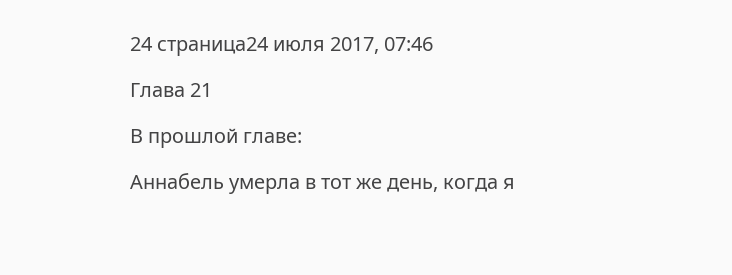24 страница24 июля 2017, 07:46

Глава 21

В прошлой главе:

Аннабель умерла в тот же день, когда я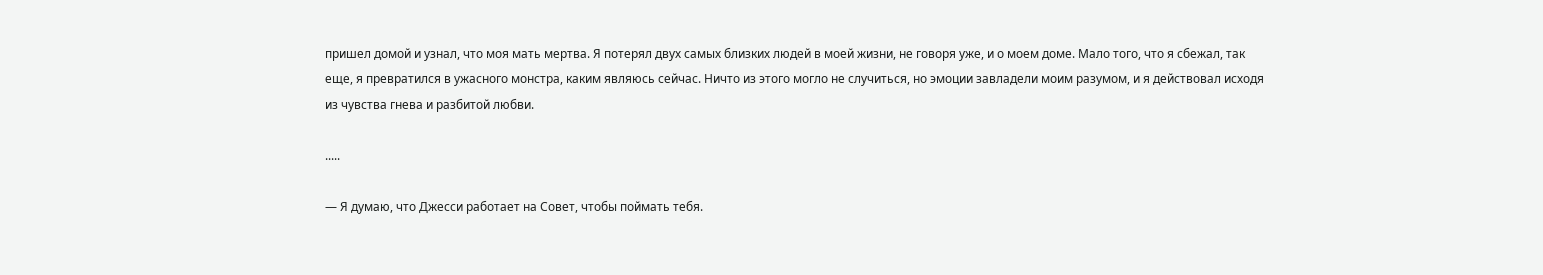пришел домой и узнал, что моя мать мертва. Я потерял двух самых близких людей в моей жизни, не говоря уже, и о моем доме. Мало того, что я сбежал, так еще, я превратился в ужасного монстра, каким являюсь сейчас. Ничто из этого могло не случиться, но эмоции завладели моим разумом, и я действовал исходя из чувства гнева и разбитой любви.

.....

— Я думаю, что Джесси работает на Совет, чтобы поймать тебя.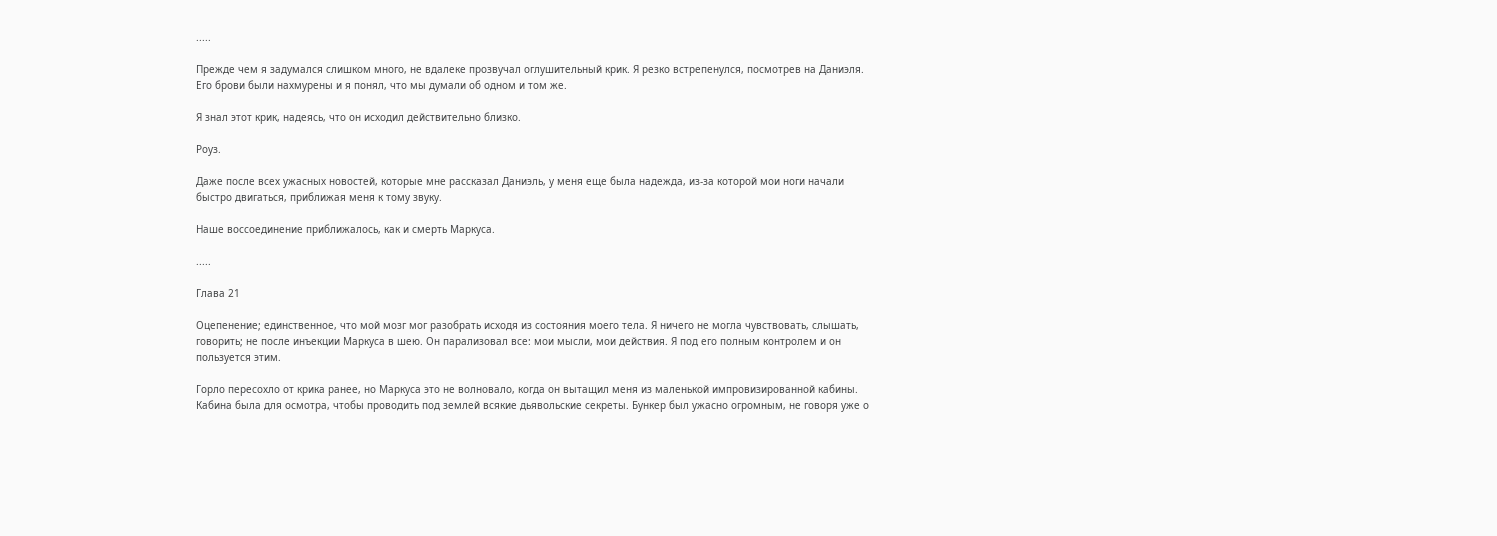.....

Прежде чем я задумался слишком много, не вдалеке прозвучал оглушительный крик. Я резко встрепенулся, посмотрев на Даниэля. Его брови были нахмурены и я понял, что мы думали об одном и том же.

Я знал этот крик, надеясь, что он исходил действительно близко.

Роуз.

Даже после всех ужасных новостей, которые мне рассказал Даниэль, у меня еще была надежда, из-за которой мои ноги начали быстро двигаться, приближая меня к тому звуку.

Наше воссоединение приближалось, как и смерть Маркуса.

.....

Глава 21

Оцепенение; единственное, что мой мозг мог разобрать исходя из состояния моего тела. Я ничего не могла чувствовать, слышать, говорить; не после инъекции Маркуса в шею. Он парализовал все: мои мысли, мои действия. Я под его полным контролем и он пользуется этим.

Горло пересохло от крика ранее, но Маркуса это не волновало, когда он вытащил меня из маленькой импровизированной кабины. Кабина была для осмотра, чтобы проводить под землей всякие дьявольские секреты. Бункер был ужасно огромным, не говоря уже о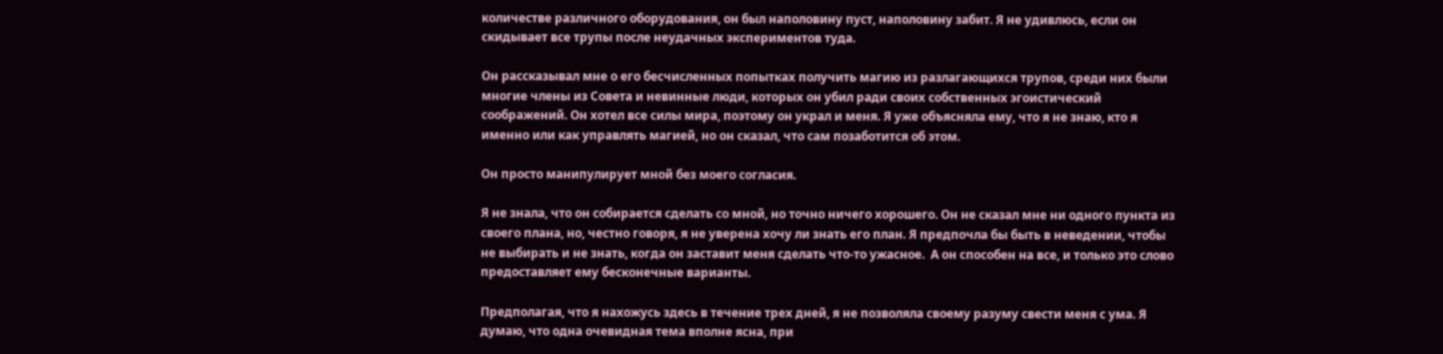количестве различного оборудования, он был наполовину пуст, наполовину забит. Я не удивлюсь, если он скидывает все трупы после неудачных экспериментов туда.

Он рассказывал мне о его бесчисленных попытках получить магию из разлагающихся трупов, среди них были многие члены из Совета и невинные люди, которых он убил ради своих собственных эгоистический соображений. Он хотел все силы мира, поэтому он украл и меня. Я уже объясняла ему, что я не знаю, кто я именно или как управлять магией, но он сказал, что сам позаботится об этом.

Он просто манипулирует мной без моего согласия.

Я не знала, что он собирается сделать со мной, но точно ничего хорошего. Он не сказал мне ни одного пункта из своего плана, но, честно говоря, я не уверена хочу ли знать его план. Я предпочла бы быть в неведении, чтобы не выбирать и не знать, когда он заставит меня сделать что-то ужасное.  А он способен на все, и только это слово предоставляет ему бесконечные варианты.

Предполагая, что я нахожусь здесь в течение трех дней, я не позволяла своему разуму свести меня с ума. Я думаю, что одна очевидная тема вполне ясна, при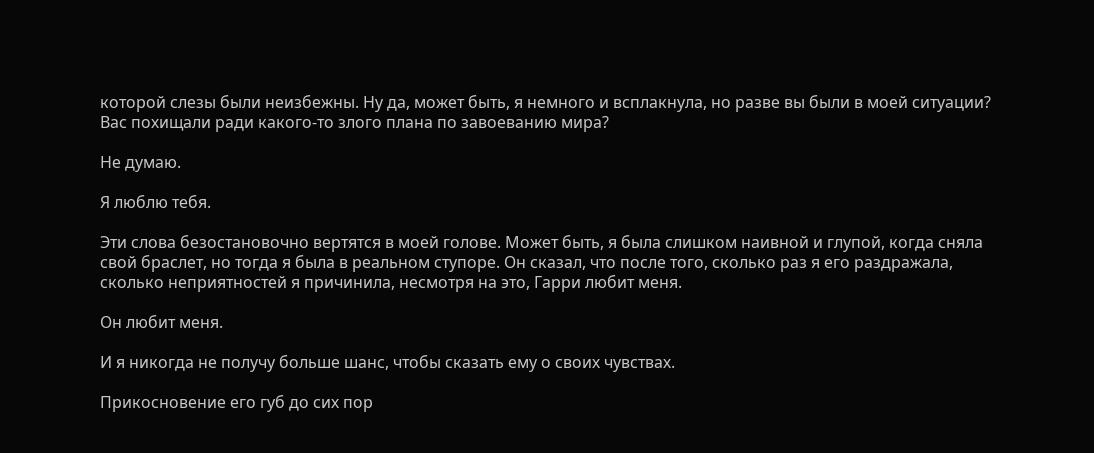которой слезы были неизбежны. Ну да, может быть, я немного и всплакнула, но разве вы были в моей ситуации? Вас похищали ради какого-то злого плана по завоеванию мира?

Не думаю.

Я люблю тебя.

Эти слова безостановочно вертятся в моей голове. Может быть, я была слишком наивной и глупой, когда сняла свой браслет, но тогда я была в реальном ступоре. Он сказал, что после того, сколько раз я его раздражала, сколько неприятностей я причинила, несмотря на это, Гарри любит меня.

Он любит меня.

И я никогда не получу больше шанс, чтобы сказать ему о своих чувствах.

Прикосновение его губ до сих пор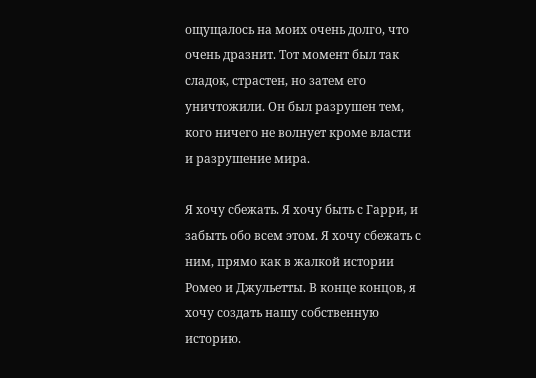ощущалось на моих очень долго, что очень дразнит. Тот момент был так сладок, страстен, но затем его уничтожили. Он был разрушен тем, кого ничего не волнует кроме власти и разрушение мира.

Я хочу сбежать. Я хочу быть с Гарри, и забыть обо всем этом. Я хочу сбежать с ним, прямо как в жалкой истории Ромео и Джульетты. В конце концов, я хочу создать нашу собственную историю.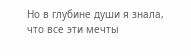Но в глубине души я знала, что все эти мечты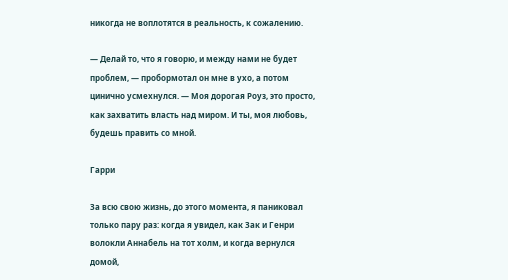никогда не воплотятся в реальность, к сожалению.

— Делай то, что я говорю, и между нами не будет проблем, — пробормотал он мне в ухо, а потом цинично усмехнулся. — Моя дорогая Роуз, это просто, как захватить власть над миром. И ты, моя любовь, будешь править со мной.

Гарри

За всю свою жизнь, до этого момента, я паниковал только пару раз: когда я увидел, как Зак и Генри волокли Аннабель на тот холм, и когда вернулся домой,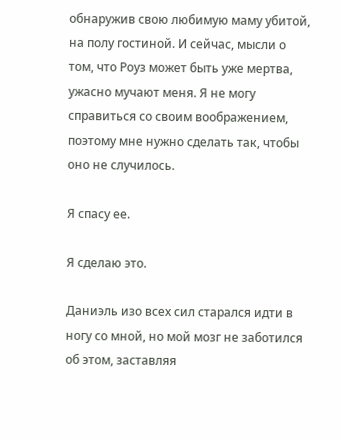обнаружив свою любимую маму убитой, на полу гостиной. И сейчас, мысли о том, что Роуз может быть уже мертва, ужасно мучают меня. Я не могу справиться со своим воображением, поэтому мне нужно сделать так, чтобы оно не случилось.

Я спасу ее.

Я сделаю это.

Даниэль изо всех сил старался идти в ногу со мной, но мой мозг не заботился об этом, заставляя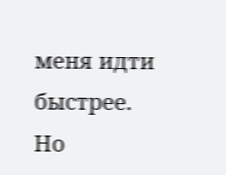меня идти быстрее. Но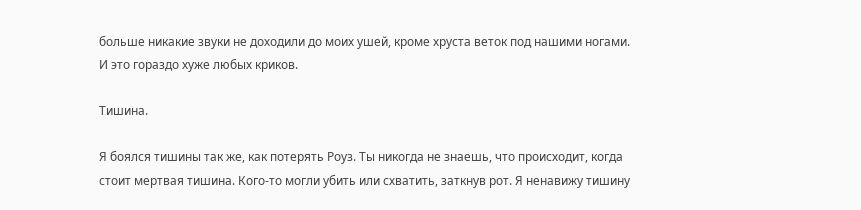больше никакие звуки не доходили до моих ушей, кроме хруста веток под нашими ногами. И это гораздо хуже любых криков.

Тишина.

Я боялся тишины так же, как потерять Роуз. Ты никогда не знаешь, что происходит, когда стоит мертвая тишина. Кого-то могли убить или схватить, заткнув рот. Я ненавижу тишину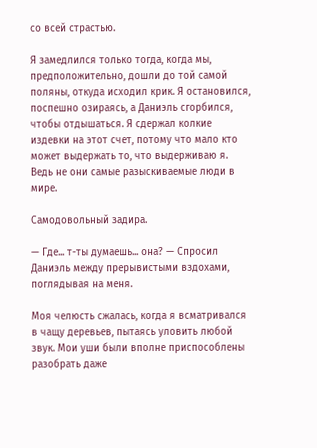со всей страстью.

Я замедлился только тогда, когда мы, предположительно, дошли до той самой поляны, откуда исходил крик. Я остановился, поспешно озираясь, а Даниэль сгорбился, чтобы отдышаться. Я сдержал колкие издевки на этот счет, потому что мало кто может выдержать то, что выдерживаю я. Ведь не они самые разыскиваемые люди в мире.

Самодовольный задира.

— Где... т-ты думаешь... она? — Спросил Даниэль между прерывистыми вздохами, поглядывая на меня.

Моя челюсть сжалась, когда я всматривался в чащу деревьев, пытаясь уловить любой звук. Мои уши были вполне приспособлены разобрать даже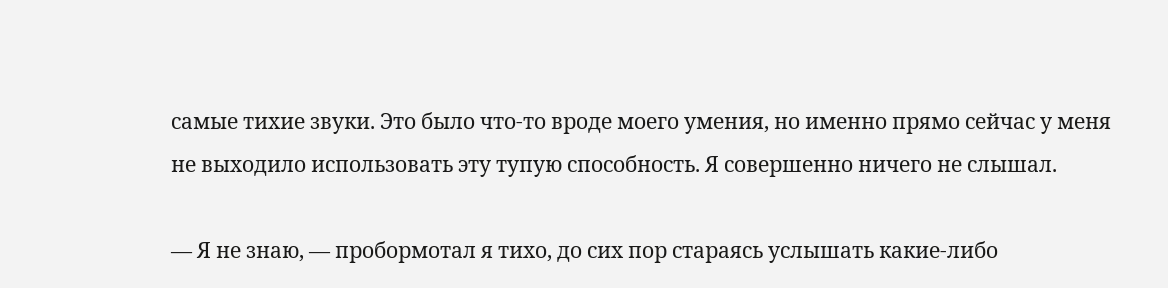самые тихие звуки. Это было что-то вроде моего умения, но именно прямо сейчас у меня не выходило использовать эту тупую способность. Я совершенно ничего не слышал.

— Я не знаю, — пробормотал я тихо, до сих пор стараясь услышать какие-либо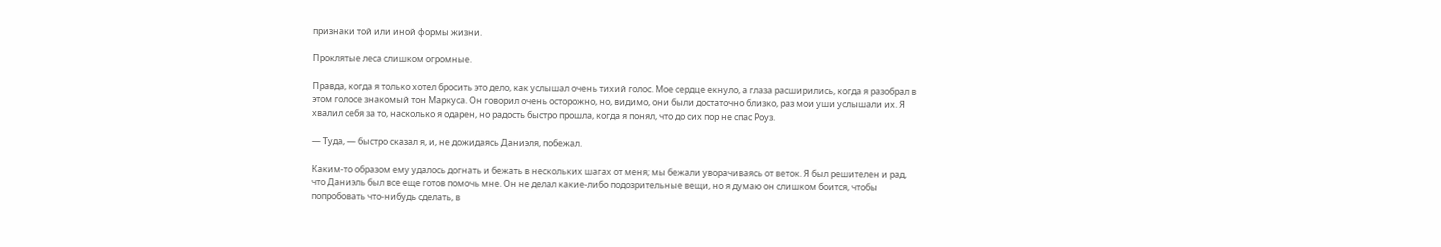признаки той или иной формы жизни.

Проклятые леса слишком огромные.

Правда, когда я только хотел бросить это дело, как услышал очень тихий голос. Мое сердце екнуло, а глаза расширились, когда я разобрал в этом голосе знакомый тон Маркуса. Он говорил очень осторожно, но, видимо, они были достаточно близко, раз мои уши услышали их. Я хвалил себя за то, насколько я одарен, но радость быстро прошла, когда я понял, что до сих пор не спас Роуз.

— Туда, — быстро сказал я, и, не дожидаясь Даниэля, побежал.

Каким-то образом ему удалось догнать и бежать в нескольких шагах от меня; мы бежали уворачиваясь от веток. Я был решителен и рад, что Даниэль был все еще готов помочь мне. Он не делал какие-либо подозрительные вещи, но я думаю он слишком боится, чтобы попробовать что-нибудь сделать, в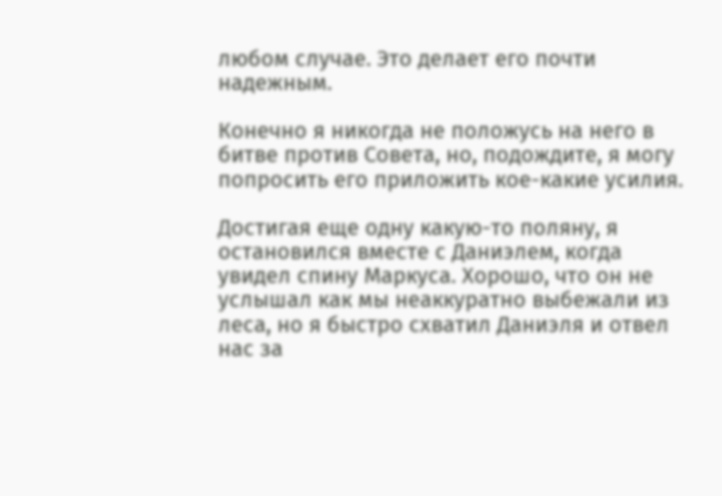любом случае. Это делает его почти надежным.

Конечно я никогда не положусь на него в битве против Совета, но, подождите, я могу попросить его приложить кое-какие усилия.

Достигая еще одну какую-то поляну, я остановился вместе с Даниэлем, когда увидел спину Маркуса. Хорошо, что он не услышал как мы неаккуратно выбежали из леса, но я быстро схватил Даниэля и отвел нас за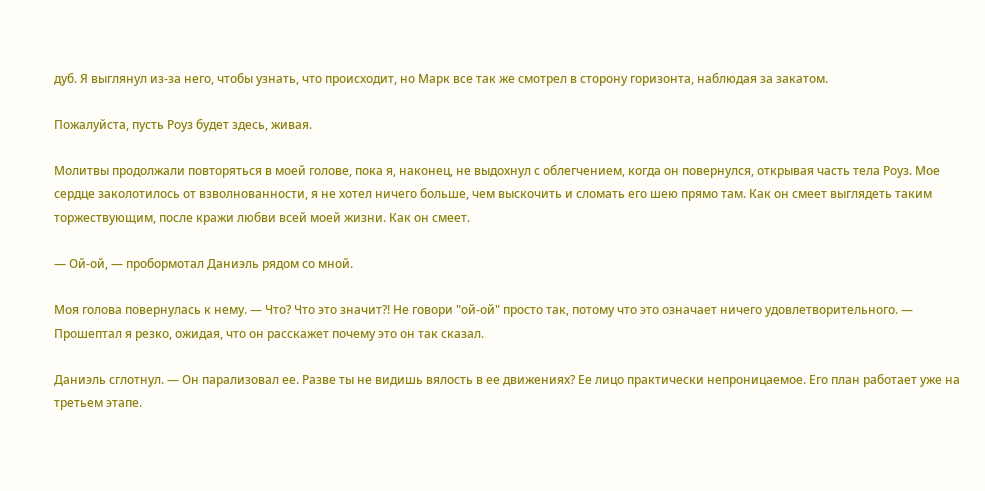дуб. Я выглянул из-за него, чтобы узнать, что происходит, но Марк все так же смотрел в сторону горизонта, наблюдая за закатом.

Пожалуйста, пусть Роуз будет здесь, живая.

Молитвы продолжали повторяться в моей голове, пока я, наконец, не выдохнул с облегчением, когда он повернулся, открывая часть тела Роуз. Мое сердце заколотилось от взволнованности, я не хотел ничего больше, чем выскочить и сломать его шею прямо там. Как он смеет выглядеть таким торжествующим, после кражи любви всей моей жизни. Как он смеет.

— Ой-ой, — пробормотал Даниэль рядом со мной.

Моя голова повернулась к нему. — Что? Что это значит?! Не говори "ой-ой" просто так, потому что это означает ничего удовлетворительного. — Прошептал я резко, ожидая, что он расскажет почему это он так сказал.

Даниэль сглотнул. — Он парализовал ее. Разве ты не видишь вялость в ее движениях? Ее лицо практически непроницаемое. Его план работает уже на третьем этапе.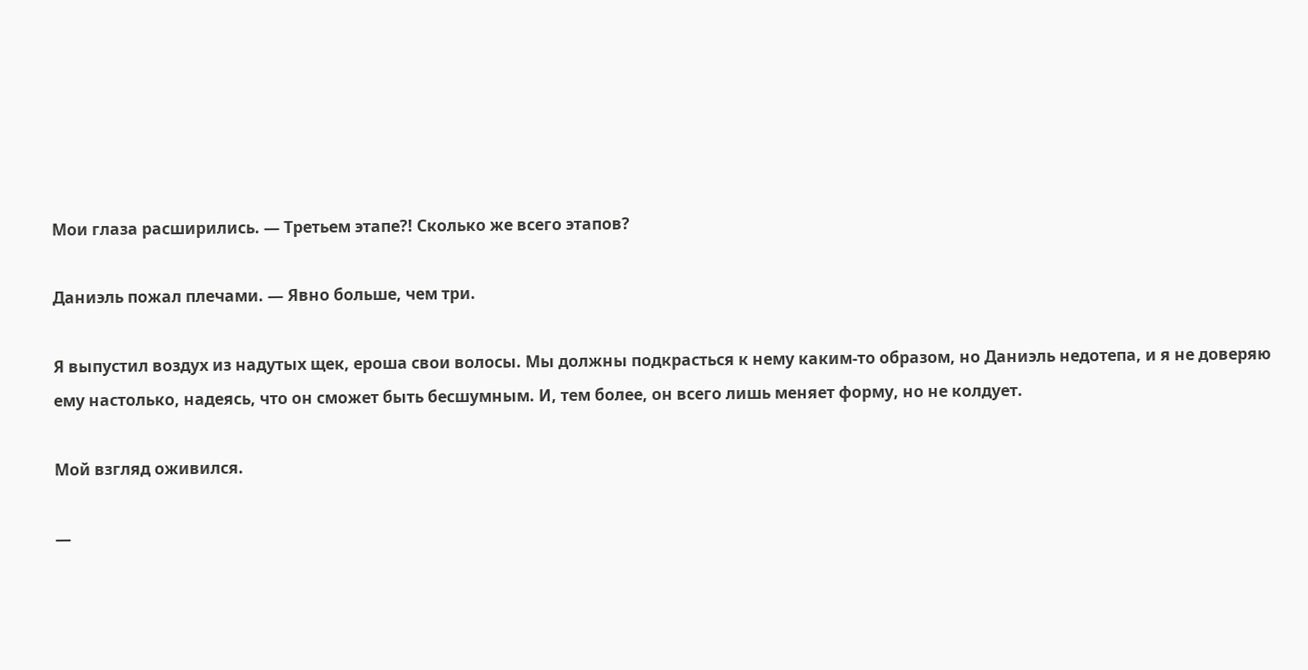Мои глаза расширились. — Третьем этапе?! Сколько же всего этапов?

Даниэль пожал плечами. — Явно больше, чем три.

Я выпустил воздух из надутых щек, ероша свои волосы. Мы должны подкрасться к нему каким-то образом, но Даниэль недотепа, и я не доверяю ему настолько, надеясь, что он сможет быть бесшумным. И, тем более, он всего лишь меняет форму, но не колдует.

Мой взгляд оживился.

—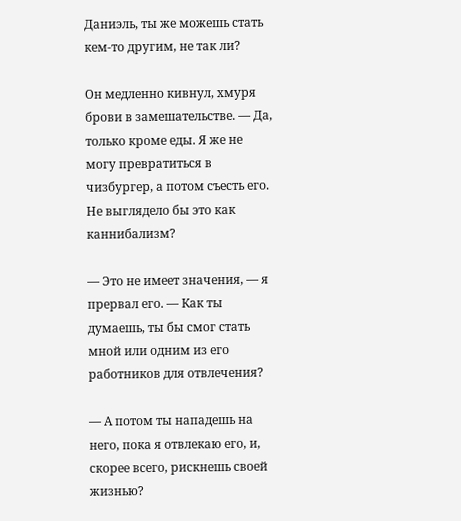Даниэль, ты же можешь стать кем-то другим, не так ли?

Он медленно кивнул, хмуря брови в замешательстве. — Да, только кроме еды. Я же не могу превратиться в чизбургер, а потом съесть его. Не выглядело бы это как каннибализм?

— Это не имеет значения, — я прервал его. — Как ты думаешь, ты бы смог стать мной или одним из его работников для отвлечения?

— А потом ты нападешь на него, пока я отвлекаю его, и, скорее всего, рискнешь своей жизнью?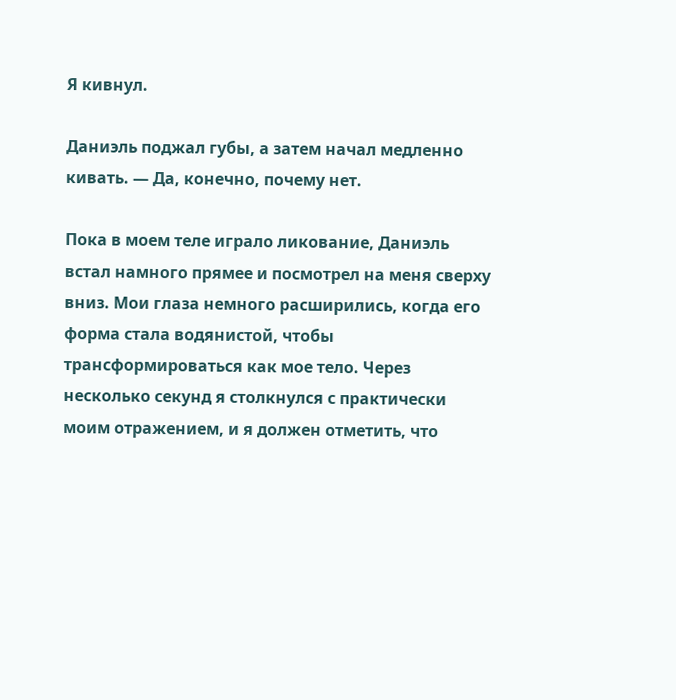Я кивнул.

Даниэль поджал губы, а затем начал медленно кивать. — Да, конечно, почему нет.

Пока в моем теле играло ликование, Даниэль встал намного прямее и посмотрел на меня сверху вниз. Мои глаза немного расширились, когда его форма стала водянистой, чтобы трансформироваться как мое тело. Через несколько секунд я столкнулся с практически моим отражением, и я должен отметить, что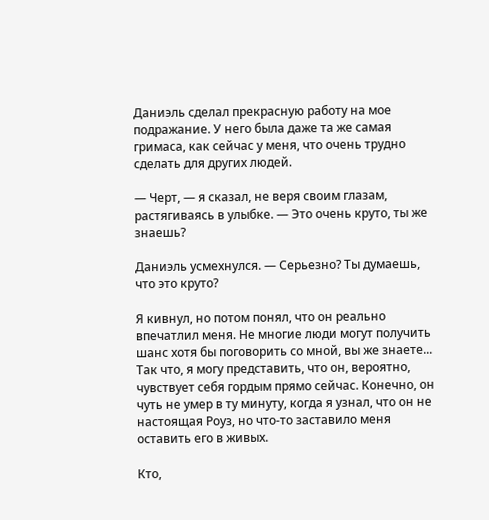Даниэль сделал прекрасную работу на мое подражание. У него была даже та же самая гримаса, как сейчас у меня, что очень трудно сделать для других людей.

— Черт, — я сказал, не веря своим глазам, растягиваясь в улыбке. — Это очень круто, ты же знаешь?

Даниэль усмехнулся. — Серьезно? Ты думаешь, что это круто?

Я кивнул, но потом понял, что он реально впечатлил меня. Не многие люди могут получить шанс хотя бы поговорить со мной, вы же знаете... Так что, я могу представить, что он, вероятно, чувствует себя гордым прямо сейчас. Конечно, он чуть не умер в ту минуту, когда я узнал, что он не настоящая Роуз, но что-то заставило меня оставить его в живых.

Кто,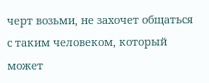черт возьми, не захочет общаться с таким человеком, который может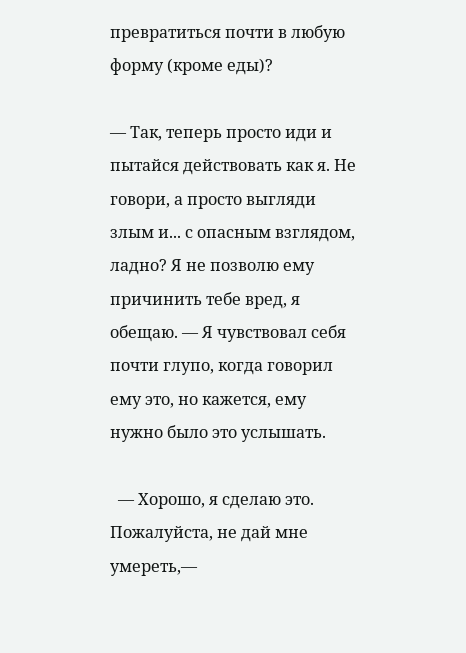превратиться почти в любую форму (кроме еды)?

— Так, теперь просто иди и пытайся действовать как я. Не говори, а просто выгляди злым и... с опасным взглядом, ладно? Я не позволю ему причинить тебе вред, я обещаю. — Я чувствовал себя почти глупо, когда говорил ему это, но кажется, ему нужно было это услышать.

  — Хорошо, я сделаю это. Пожалуйста, не дай мне умереть,—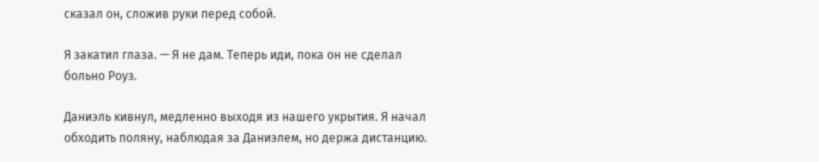сказал он, сложив руки перед собой.

Я закатил глаза. — Я не дам. Теперь иди, пока он не сделал больно Роуз.

Даниэль кивнул, медленно выходя из нашего укрытия. Я начал обходить поляну, наблюдая за Даниэлем, но держа дистанцию.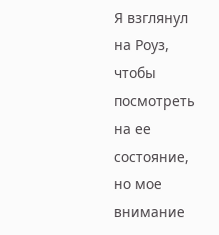Я взглянул на Роуз, чтобы посмотреть на ее состояние, но мое внимание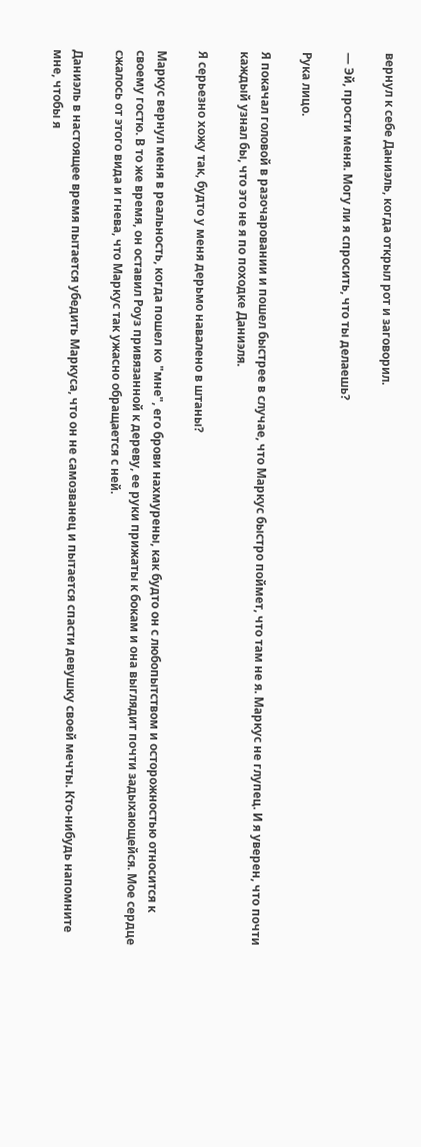вернул к себе Даниэль, когда открыл рот и заговорил.

— Эй, прости меня. Могу ли я спросить, что ты делаешь?

Рука лицо.

Я покачал головой в разочаровании и пошел быстрее в случае, что Маркус быстро поймет, что там не я. Маркус не глупец. И я уверен, что почти каждый узнал бы, что это не я по походке Даниэля.

Я серьезно хожу так, будто у меня дерьмо навалено в штаны?

Маркус вернул меня в реальность, когда пошел ко "мне", его брови нахмурены, как будто он с любопытством и осторожностью относится к своему гостю. В то же время, он оставил Роуз привязанной к дереву, ее руки прижаты к бокам и она выглядит почти задыхающейся. Мое сердце сжалось от этого вида и гнева, что Маркус так ужасно обращается с ней.

Даниэль в настоящее время пытается убедить Маркуса, что он не самозванец и пытается спасти девушку своей мечты. Кто-нибудь напомните мне, чтобы я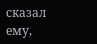сказал ему,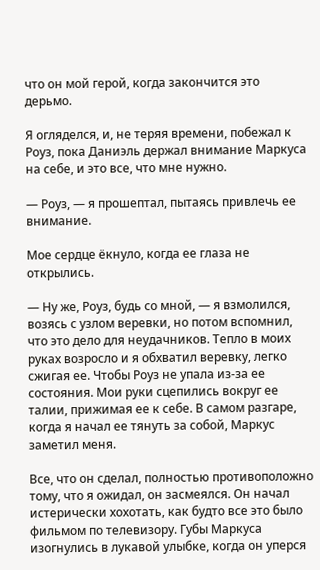что он мой герой, когда закончится это дерьмо.

Я огляделся, и, не теряя времени, побежал к Роуз, пока Даниэль держал внимание Маркуса на себе, и это все, что мне нужно.

— Роуз, — я прошептал, пытаясь привлечь ее внимание.

Мое сердце ёкнуло, когда ее глаза не открылись.

— Ну же, Роуз, будь со мной, — я взмолился, возясь с узлом веревки, но потом вспомнил, что это дело для неудачников. Тепло в моих руках возросло и я обхватил веревку, легко сжигая ее. Чтобы Роуз не упала из-за ее состояния. Мои руки сцепились вокруг ее талии, прижимая ее к себе. В самом разгаре, когда я начал ее тянуть за собой, Маркус заметил меня.

Все, что он сделал, полностью противоположно тому, что я ожидал, он засмеялся. Он начал истерически хохотать, как будто все это было фильмом по телевизору. Губы Маркуса изогнулись в лукавой улыбке, когда он уперся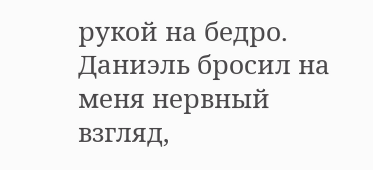рукой на бедро. Даниэль бросил на меня нервный взгляд,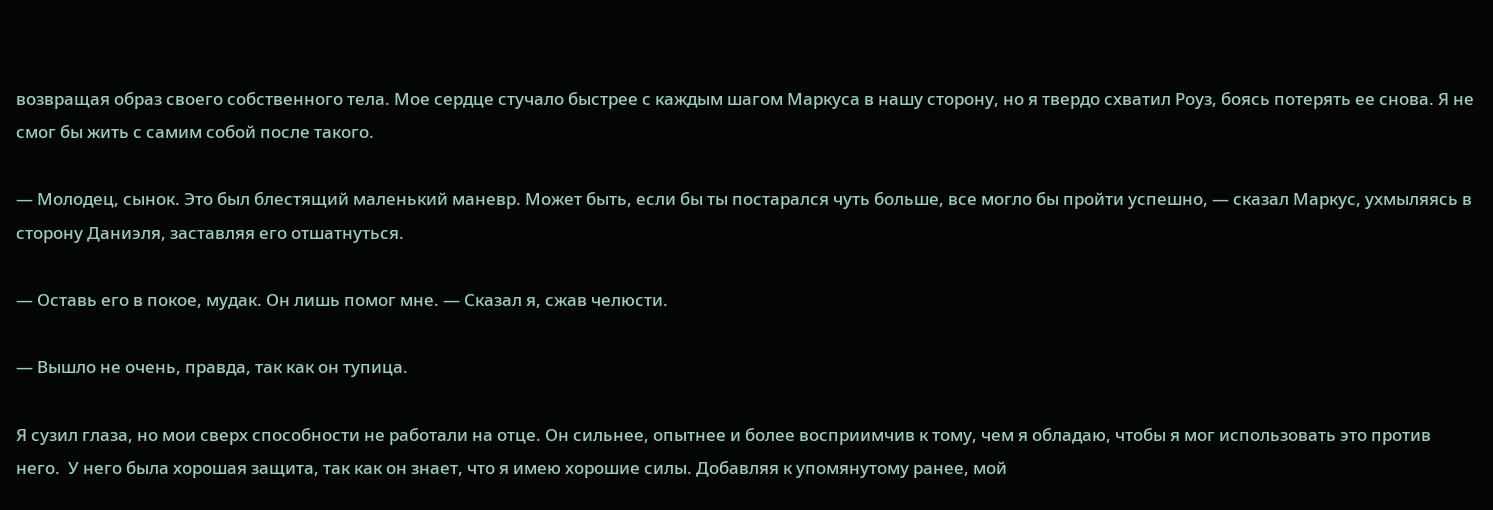возвращая образ своего собственного тела. Мое сердце стучало быстрее с каждым шагом Маркуса в нашу сторону, но я твердо схватил Роуз, боясь потерять ее снова. Я не смог бы жить с самим собой после такого.

— Молодец, сынок. Это был блестящий маленький маневр. Может быть, если бы ты постарался чуть больше, все могло бы пройти успешно, — сказал Маркус, ухмыляясь в сторону Даниэля, заставляя его отшатнуться.

— Оставь его в покое, мудак. Он лишь помог мне. — Сказал я, сжав челюсти.

— Вышло не очень, правда, так как он тупица.

Я сузил глаза, но мои сверх способности не работали на отце. Он сильнее, опытнее и более восприимчив к тому, чем я обладаю, чтобы я мог использовать это против него.  У него была хорошая защита, так как он знает, что я имею хорошие силы. Добавляя к упомянутому ранее, мой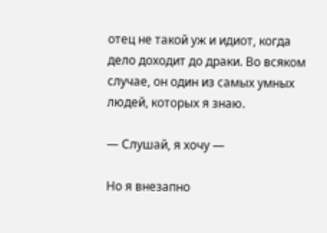отец не такой уж и идиот, когда дело доходит до драки. Во всяком случае, он один из самых умных людей, которых я знаю.

— Слушай, я хочу —

Но я внезапно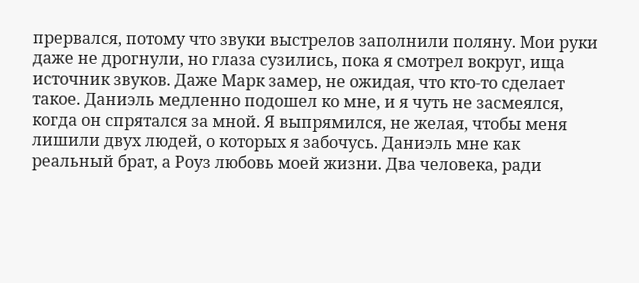прервался, потому что звуки выстрелов заполнили поляну. Мои руки даже не дрогнули, но глаза сузились, пока я смотрел вокруг, ища источник звуков. Даже Марк замер, не ожидая, что кто-то сделает такое. Даниэль медленно подошел ко мне, и я чуть не засмеялся, когда он спрятался за мной. Я выпрямился, не желая, чтобы меня лишили двух людей, о которых я забочусь. Даниэль мне как реальный брат, а Роуз любовь моей жизни. Два человека, ради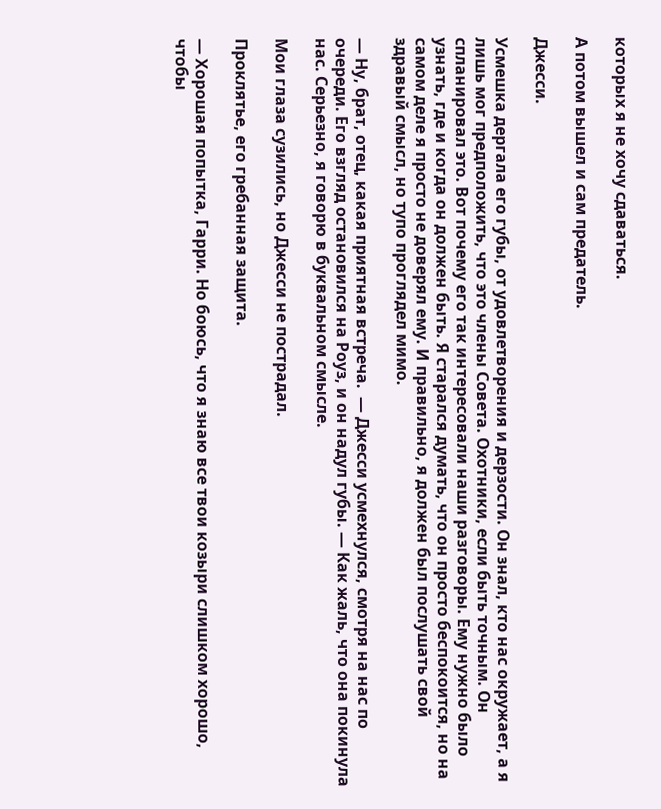которых я не хочу сдаваться.

А потом вышел и сам предатель.

Джесси.

Усмешка дергала его губы, от удовлетворения и дерзости. Он знал, кто нас окружает, а я лишь мог предположить, что это члены Совета. Охотники, если быть точным. Он спланировал это. Вот почему его так интересовали наши разговоры. Ему нужно было узнать, где и когда он должен быть. Я старался думать, что он просто беспокоится, но на самом деле я просто не доверял ему. И правильно, я должен был послушать свой здравый смысл, но тупо проглядел мимо.

— Ну, брат, отец, какая приятная встреча.  — Джесси усмехнулся, смотря на нас по очереди. Его взгляд остановился на Роуз, и он надул губы. — Как жаль, что она покинула нас. Серьезно, я говорю в буквальном смысле.

Мои глаза сузились, но Джесси не пострадал.

Проклятье, его гребанная защита.

— Хорошая попытка, Гарри. Но боюсь, что я знаю все твои козыри слишком хорошо, чтобы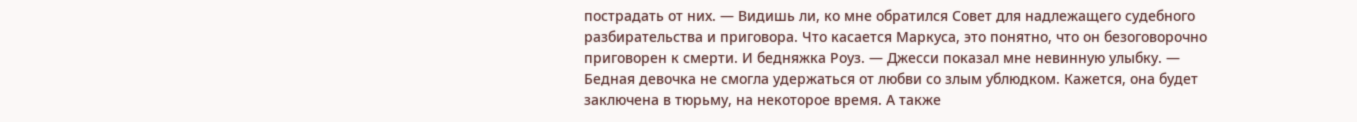пострадать от них. — Видишь ли, ко мне обратился Совет для надлежащего судебного разбирательства и приговора. Что касается Маркуса, это понятно, что он безоговорочно приговорен к смерти. И бедняжка Роуз. — Джесси показал мне невинную улыбку. — Бедная девочка не смогла удержаться от любви со злым ублюдком. Кажется, она будет заключена в тюрьму, на некоторое время. А также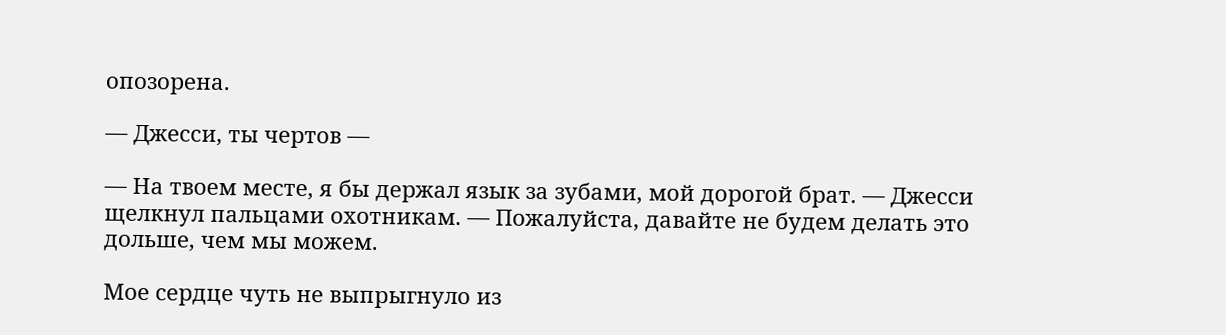опозорена.

— Джесси, ты чертов —

— На твоем месте, я бы держал язык за зубами, мой дорогой брат. — Джесси щелкнул пальцами охотникам. — Пожалуйста, давайте не будем делать это дольше, чем мы можем.

Мое сердце чуть не выпрыгнуло из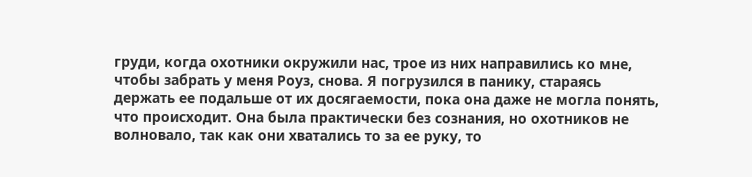груди, когда охотники окружили нас, трое из них направились ко мне, чтобы забрать у меня Роуз, снова. Я погрузился в панику, стараясь держать ее подальше от их досягаемости, пока она даже не могла понять, что происходит. Она была практически без сознания, но охотников не волновало, так как они хватались то за ее руку, то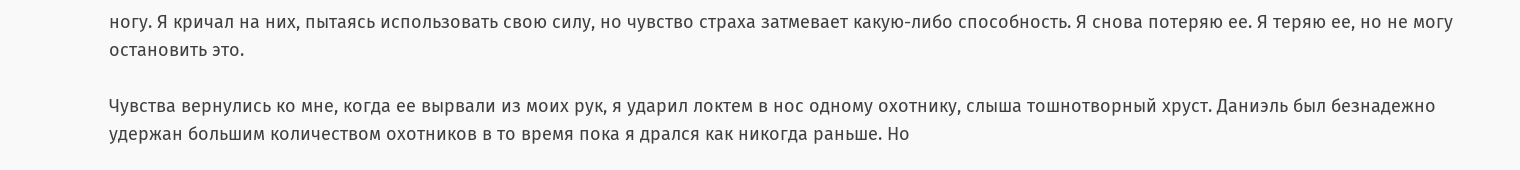ногу. Я кричал на них, пытаясь использовать свою силу, но чувство страха затмевает какую-либо способность. Я снова потеряю ее. Я теряю ее, но не могу остановить это.

Чувства вернулись ко мне, когда ее вырвали из моих рук, я ударил локтем в нос одному охотнику, слыша тошнотворный хруст. Даниэль был безнадежно удержан большим количеством охотников в то время пока я дрался как никогда раньше. Но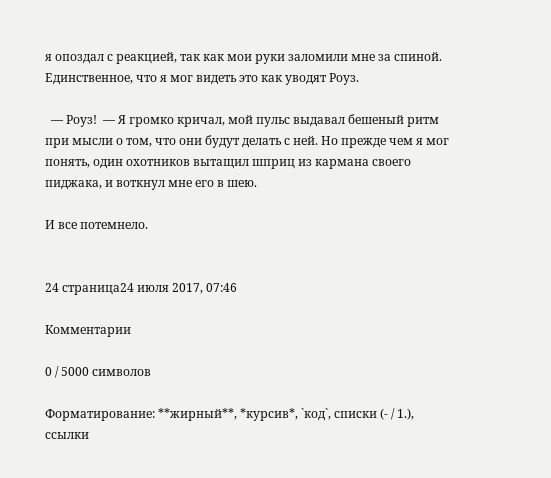я опоздал с реакцией, так как мои руки заломили мне за спиной. Единственное, что я мог видеть это как уводят Роуз.

  — Роуз!  — Я громко кричал, мой пульс выдавал бешеный ритм при мысли о том, что они будут делать с ней. Но прежде чем я мог понять, один охотников вытащил шприц из кармана своего пиджака, и воткнул мне его в шею.

И все потемнело.


24 страница24 июля 2017, 07:46

Комментарии

0 / 5000 символов

Форматирование: **жирный**, *курсив*, `код`, списки (- / 1.), ссылки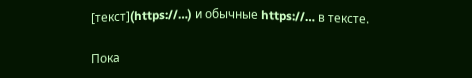[текст](https://…) и обычные https://… в тексте.

Пока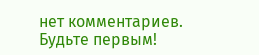нет комментариев. Будьте первым!